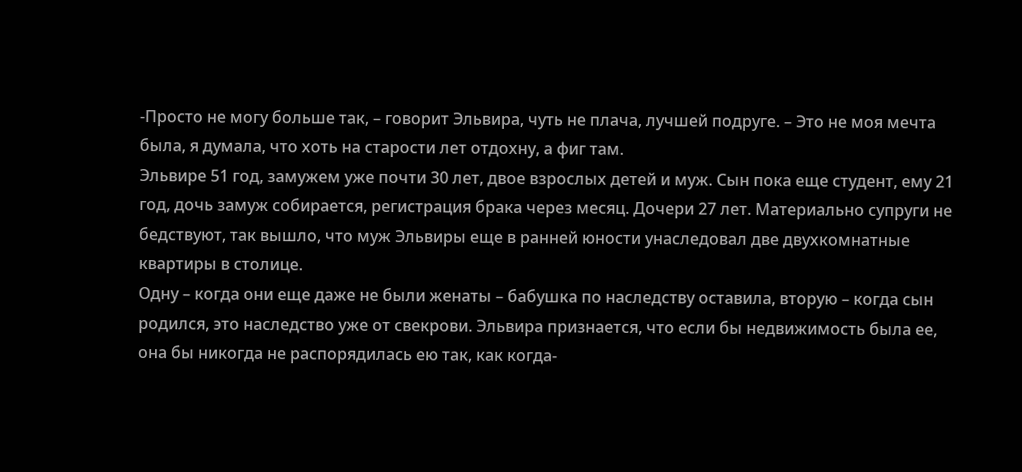-Просто не могу больше так, – говорит Эльвира, чуть не плача, лучшей подруге. – Это не моя мечта была, я думала, что хоть на старости лет отдохну, а фиг там.
Эльвире 51 год, замужем уже почти 30 лет, двое взрослых детей и муж. Сын пока еще студент, ему 21 год, дочь замуж собирается, регистрация брака через месяц. Дочери 27 лет. Материально супруги не бедствуют, так вышло, что муж Эльвиры еще в ранней юности унаследовал две двухкомнатные квартиры в столице.
Одну – когда они еще даже не были женаты – бабушка по наследству оставила, вторую – когда сын родился, это наследство уже от свекрови. Эльвира признается, что если бы недвижимость была ее, она бы никогда не распорядилась ею так, как когда-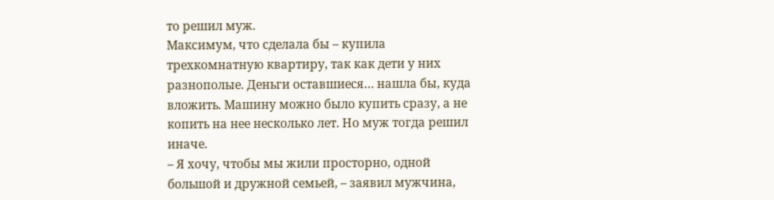то решил муж.
Максимум, что сделала бы – купила трехкомнатную квартиру, так как дети у них разнополые. Деньги оставшиеся… нашла бы, куда вложить. Машину можно было купить сразу, а не копить на нее несколько лет. Но муж тогда решил иначе.
– Я хочу, чтобы мы жили просторно, одной большой и дружной семьей, – заявил мужчина,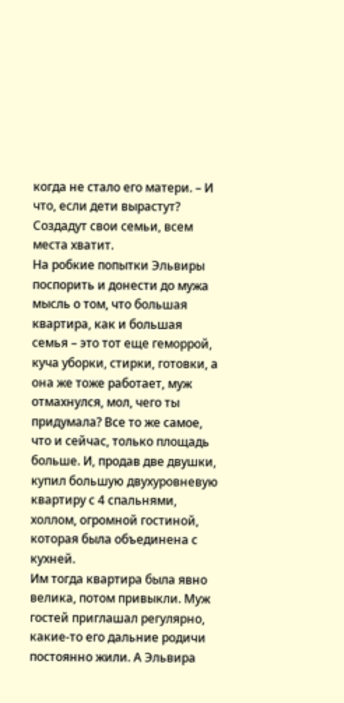когда не стало его матери. – И что, если дети вырастут? Создадут свои семьи, всем места хватит.
На робкие попытки Эльвиры поспорить и донести до мужа мысль о том, что большая квартира, как и большая семья – это тот еще геморрой, куча уборки, стирки, готовки, а она же тоже работает, муж отмахнулся, мол, чего ты придумала? Все то же самое, что и сейчас, только площадь больше. И, продав две двушки, купил большую двухуровневую квартиру с 4 спальнями, холлом, огромной гостиной, которая была объединена с кухней.
Им тогда квартира была явно велика, потом привыкли. Муж гостей приглашал регулярно, какие-то его дальние родичи постоянно жили. А Эльвира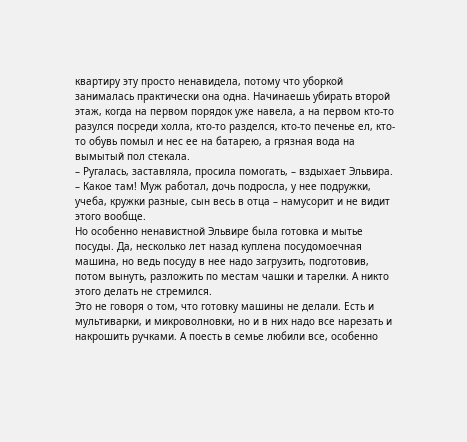квартиру эту просто ненавидела, потому что уборкой занималась практически она одна. Начинаешь убирать второй этаж, когда на первом порядок уже навела, а на первом кто-то разулся посреди холла, кто-то разделся, кто-то печенье ел, кто-то обувь помыл и нес ее на батарею, а грязная вода на вымытый пол стекала.
– Ругалась, заставляла, просила помогать, – вздыхает Эльвира. – Какое там! Муж работал, дочь подросла, у нее подружки, учеба, кружки разные, сын весь в отца – намусорит и не видит этого вообще.
Но особенно ненавистной Эльвире была готовка и мытье посуды. Да, несколько лет назад куплена посудомоечная машина, но ведь посуду в нее надо загрузить, подготовив, потом вынуть, разложить по местам чашки и тарелки. А никто этого делать не стремился.
Это не говоря о том, что готовку машины не делали. Есть и мультиварки, и микроволновки, но и в них надо все нарезать и накрошить ручками. А поесть в семье любили все, особенно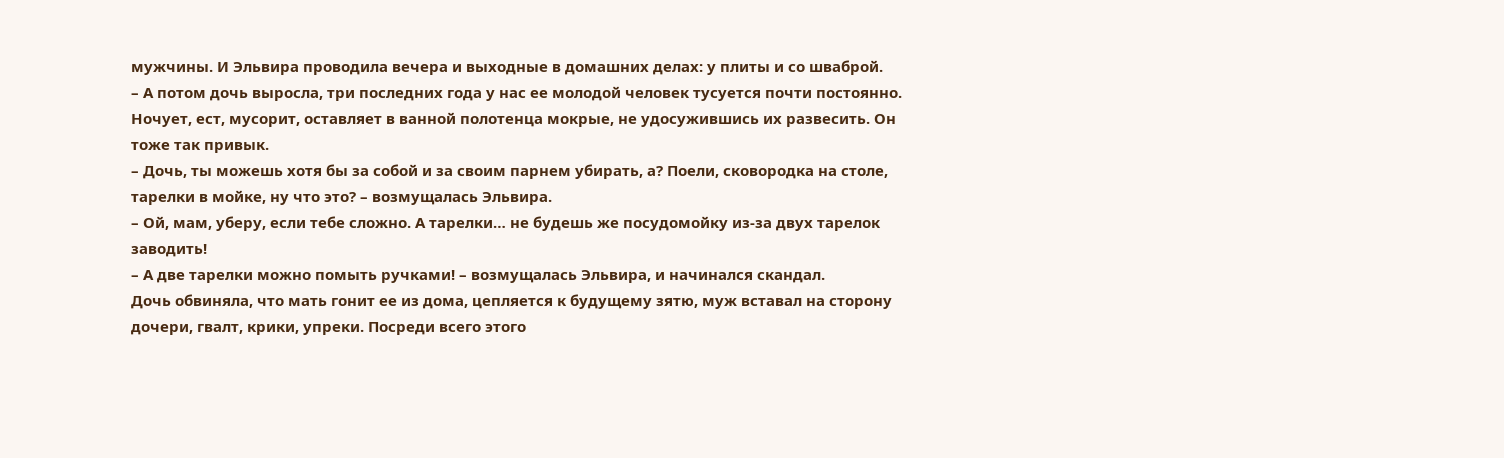мужчины. И Эльвира проводила вечера и выходные в домашних делах: у плиты и со шваброй.
– А потом дочь выросла, три последних года у нас ее молодой человек тусуется почти постоянно. Ночует, ест, мусорит, оставляет в ванной полотенца мокрые, не удосужившись их развесить. Он тоже так привык.
– Дочь, ты можешь хотя бы за собой и за своим парнем убирать, а? Поели, сковородка на столе, тарелки в мойке, ну что это? – возмущалась Эльвира.
– Ой, мам, уберу, если тебе сложно. А тарелки… не будешь же посудомойку из-за двух тарелок заводить!
– А две тарелки можно помыть ручками! – возмущалась Эльвира, и начинался скандал.
Дочь обвиняла, что мать гонит ее из дома, цепляется к будущему зятю, муж вставал на сторону дочери, гвалт, крики, упреки. Посреди всего этого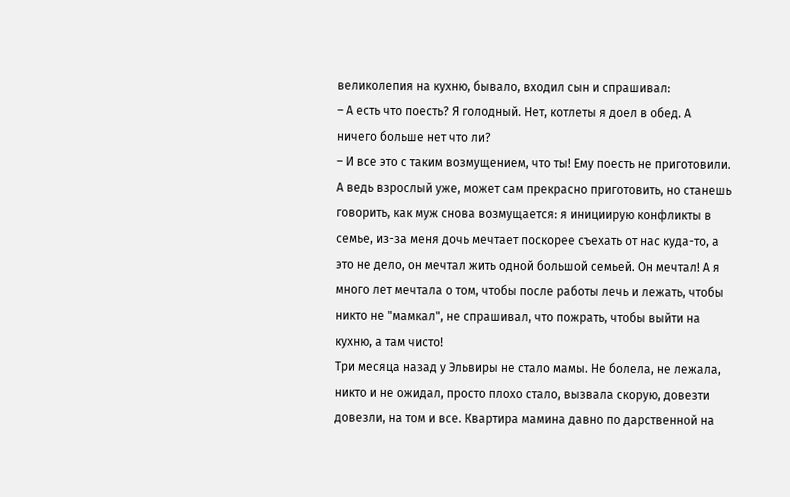великолепия на кухню, бывало, входил сын и спрашивал:
– А есть что поесть? Я голодный. Нет, котлеты я доел в обед. А ничего больше нет что ли?
– И все это с таким возмущением, что ты! Ему поесть не приготовили. А ведь взрослый уже, может сам прекрасно приготовить, но станешь говорить, как муж снова возмущается: я инициирую конфликты в семье, из-за меня дочь мечтает поскорее съехать от нас куда-то, а это не дело, он мечтал жить одной большой семьей. Он мечтал! А я много лет мечтала о том, чтобы после работы лечь и лежать, чтобы никто не "мамкал", не спрашивал, что пожрать, чтобы выйти на кухню, а там чисто!
Три месяца назад у Эльвиры не стало мамы. Не болела, не лежала, никто и не ожидал, просто плохо стало, вызвала скорую, довезти довезли, на том и все. Квартира мамина давно по дарственной на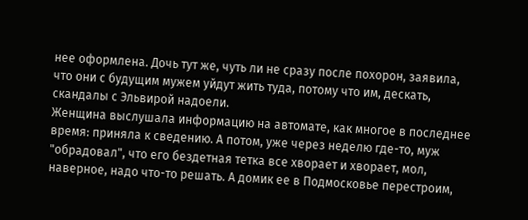нее оформлена. Дочь тут же, чуть ли не сразу после похорон, заявила, что они с будущим мужем уйдут жить туда, потому что им, дескать, скандалы с Эльвирой надоели.
Женщина выслушала информацию на автомате, как многое в последнее время: приняла к сведению. А потом, уже через неделю где-то, муж "обрадовал", что его бездетная тетка все хворает и хворает, мол, наверное, надо что-то решать. А домик ее в Подмосковье перестроим,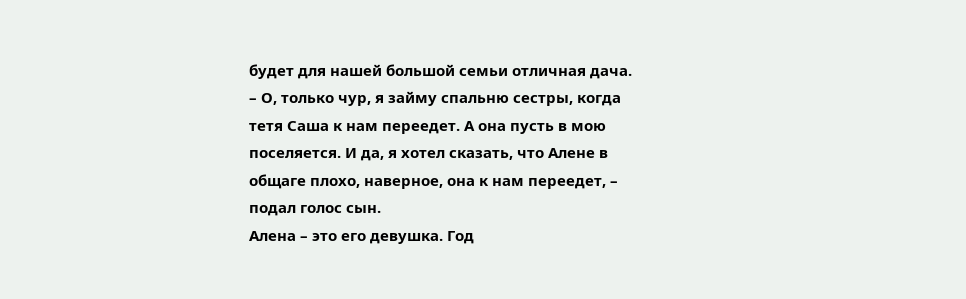будет для нашей большой семьи отличная дача.
– О, только чур, я займу спальню сестры, когда тетя Саша к нам переедет. А она пусть в мою поселяется. И да, я хотел сказать, что Алене в общаге плохо, наверное, она к нам переедет, – подал голос сын.
Алена – это его девушка. Год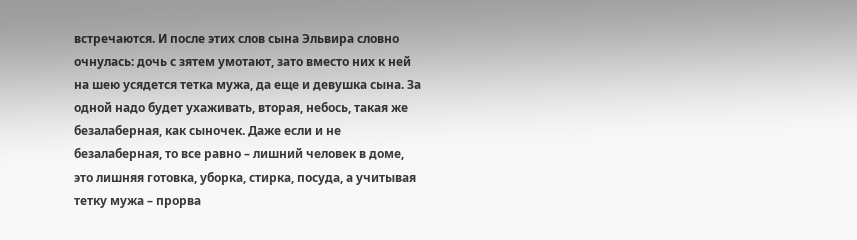встречаются. И после этих слов сына Эльвира словно очнулась: дочь с зятем умотают, зато вместо них к ней на шею усядется тетка мужа, да еще и девушка сына. За одной надо будет ухаживать, вторая, небось, такая же безалаберная, как сыночек. Даже если и не безалаберная, то все равно – лишний человек в доме, это лишняя готовка, уборка, стирка, посуда, а учитывая тетку мужа – прорва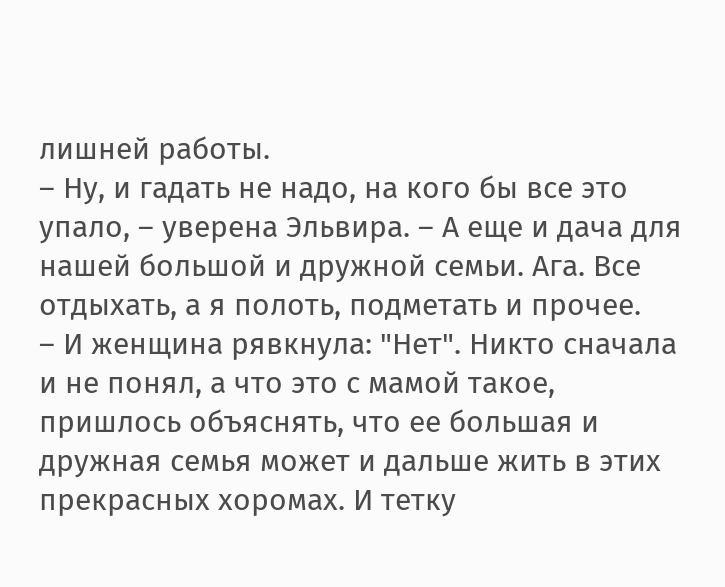лишней работы.
– Ну, и гадать не надо, на кого бы все это упало, – уверена Эльвира. – А еще и дача для нашей большой и дружной семьи. Ага. Все отдыхать, а я полоть, подметать и прочее.
– И женщина рявкнула: "Нет". Никто сначала и не понял, а что это с мамой такое, пришлось объяснять, что ее большая и дружная семья может и дальше жить в этих прекрасных хоромах. И тетку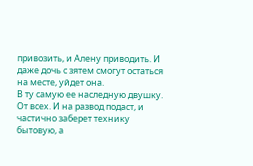привозить, и Алену приводить. И даже дочь с зятем смогут остаться на месте, уйдет она.
В ту самую ее наследную двушку. От всех. И на развод подаст, и частично заберет технику бытовую, а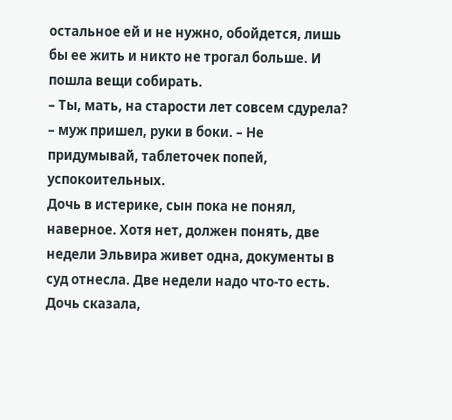остальное ей и не нужно, обойдется, лишь бы ее жить и никто не трогал больше. И пошла вещи собирать.
– Ты, мать, на старости лет совсем сдурела? – муж пришел, руки в боки. – Не придумывай, таблеточек попей, успокоительных.
Дочь в истерике, сын пока не понял, наверное. Хотя нет, должен понять, две недели Эльвира живет одна, документы в суд отнесла. Две недели надо что-то есть. Дочь сказала,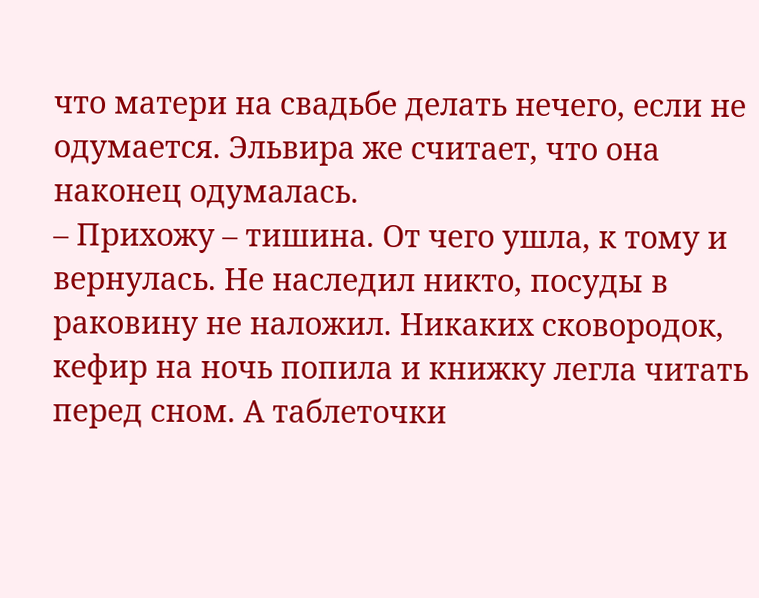что матери на свадьбе делать нечего, если не одумается. Эльвира же считает, что она наконец одумалась.
– Прихожу – тишина. От чего ушла, к тому и вернулась. Не наследил никто, посуды в раковину не наложил. Никаких сковородок, кефир на ночь попила и книжку легла читать перед сном. А таблеточки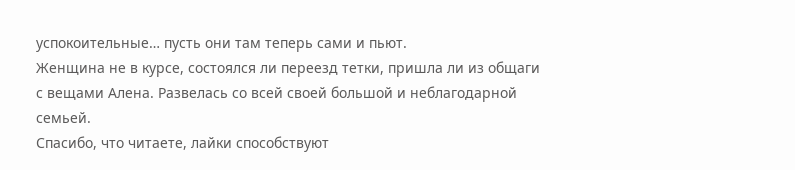успокоительные… пусть они там теперь сами и пьют.
Женщина не в курсе, состоялся ли переезд тетки, пришла ли из общаги с вещами Алена. Развелась со всей своей большой и неблагодарной семьей.
Спасибо, что читаете, лайки способствуют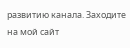развитию канала. Заходите на мой сайт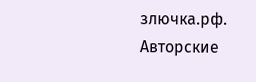злючка.рф.
Авторские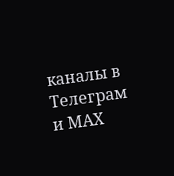каналы в Телеграм и MAX